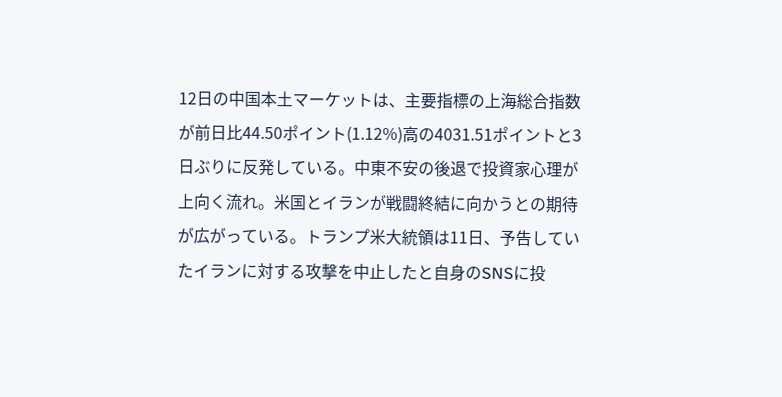12日の中国本土マーケットは、主要指標の上海総合指数が前日比44.50ポイント(1.12%)高の4031.51ポイントと3日ぶりに反発している。中東不安の後退で投資家心理が上向く流れ。米国とイランが戦闘終結に向かうとの期待が広がっている。トランプ米大統領は11日、予告していたイランに対する攻撃を中止したと自身のSNSに投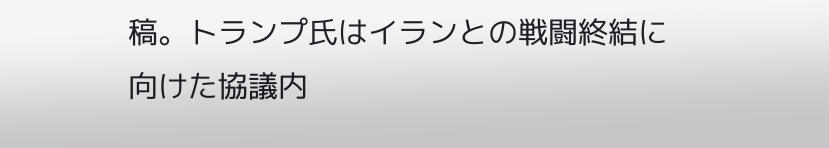稿。トランプ氏はイランとの戦闘終結に向けた協議内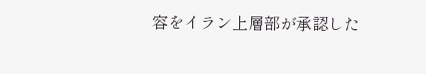容をイラン上層部が承認した